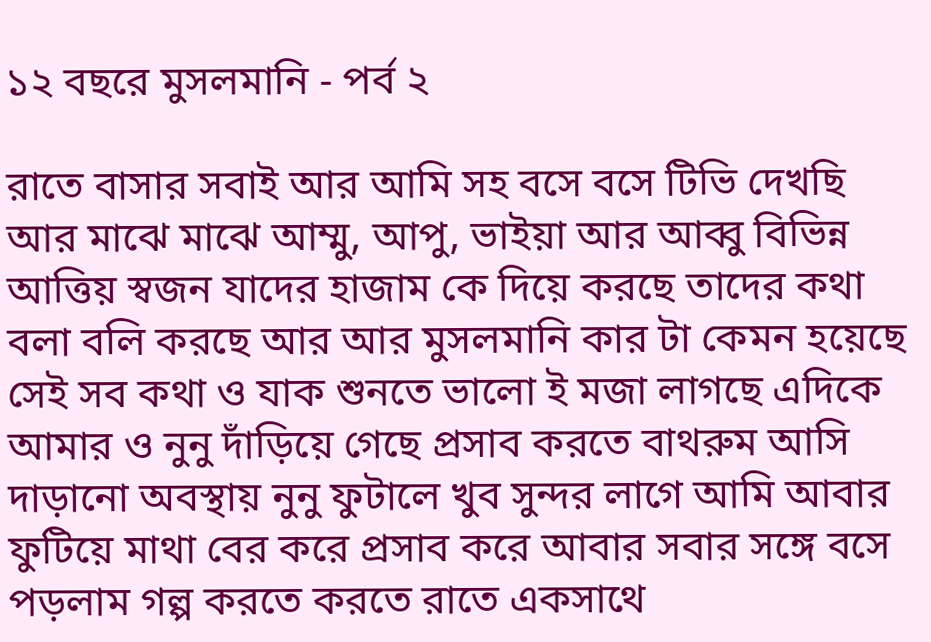১২ বছরে মুসলমানি - পর্ব ২

রাতে বাসার সবাই আর আমি সহ বসে বসে টিভি দেখছি আর মাঝে মাঝে আম্মু, আপু, ভাইয়া আর আব্বু বিভিন্ন আত্তিয় স্বজন যাদের হাজাম কে দিয়ে করছে তাদের কথা বলা বলি করছে আর আর মুসলমানি কার টা কেমন হয়েছে সেই সব কথা ও যাক শুনতে ভালো ই মজা লাগছে এদিকে আমার ও নুনু দাঁড়িয়ে গেছে প্রসাব করতে বাথরুম আসি দাড়ানো অবস্থায় নুনু ফুটালে খুব সুন্দর লাগে আমি আবার ফুটিয়ে মাথা বের করে প্রসাব করে আবার সবার সঙ্গে বসে পড়লাম গল্প করতে করতে রাতে একসাথে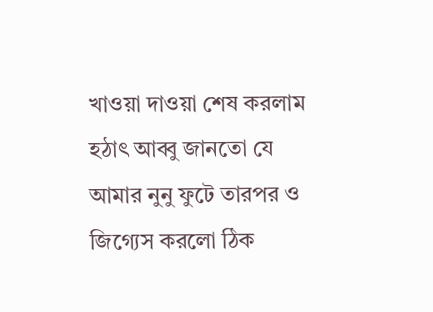খাওয়া দাওয়া শেষ করলাম হঠাৎ আব্বু জানতো যে আমার নুনু ফুটে তারপর ও জিগ্যেস করলো ঠিক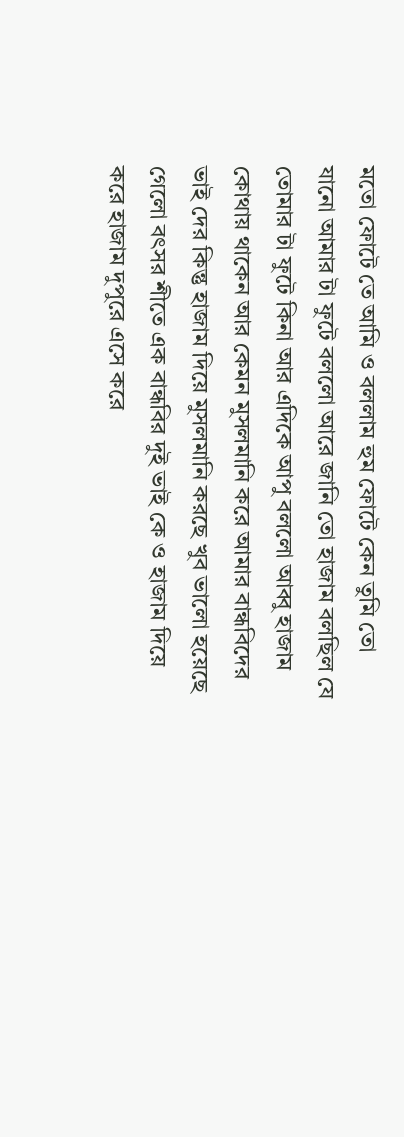মতো ফোটে তে আমি ও বললাম হুম ফোটে কেন তুমি তো যানো আমার টা ফুটে বললো আরে জানি তো হাজাম বলছিল যে তোমার টা ফুটে কিনা আর এদিকে আপু বললো আব্বু হাজাম কোথায় থাকেন আর কেমন মুসলমানি করে আমার বান্ধবিদের ভাই দের কিন্তু হাজাম দিয়ে মুসলমানি করছে খুব ভালো হয়েছে গেলো বৎসর শীতে এক বান্ধবির দুই ভাই কে ও হাজাম দিয়ে করে হাজাম দুপুরে এসে করে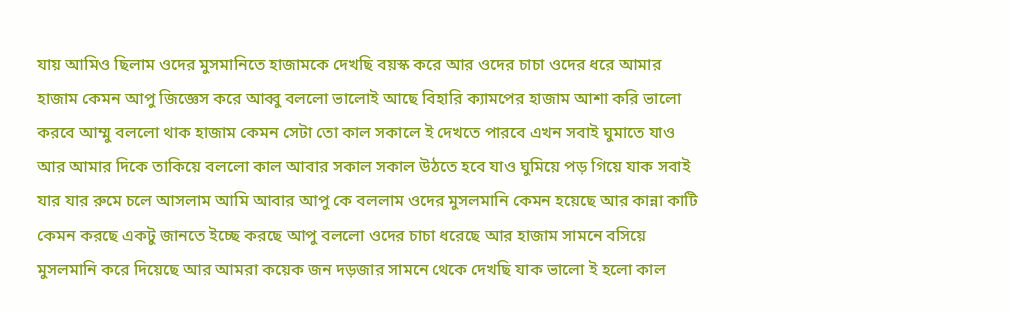যায় আমিও ছিলাম ওদের মুসমানিতে হাজামকে দেখছি বয়স্ক করে আর ওদের চাচা ওদের ধরে আমার হাজাম কেমন আপু জিজ্ঞেস করে আব্বু বললো ভালোই আছে বিহারি ক্যামপের হাজাম আশা করি ভালো করবে আম্মু বললো থাক হাজাম কেমন সেটা তো কাল সকালে ই দেখতে পারবে এখন সবাই ঘুমাতে যাও আর আমার দিকে তাকিয়ে বললো কাল আবার সকাল সকাল উঠতে হবে যাও ঘুমিয়ে পড় গিয়ে যাক সবাই যার যার রুমে চলে আসলাম আমি আবার আপু কে বললাম ওদের মুসলমানি কেমন হয়েছে আর কান্না কাটি কেমন করছে একটু জানতে ইচ্ছে করছে আপু বললো ওদের চাচা ধরেছে আর হাজাম সামনে বসিয়ে মুসলমানি করে দিয়েছে আর আমরা কয়েক জন দড়জার সামনে থেকে দেখছি যাক ভালো ই হলো কাল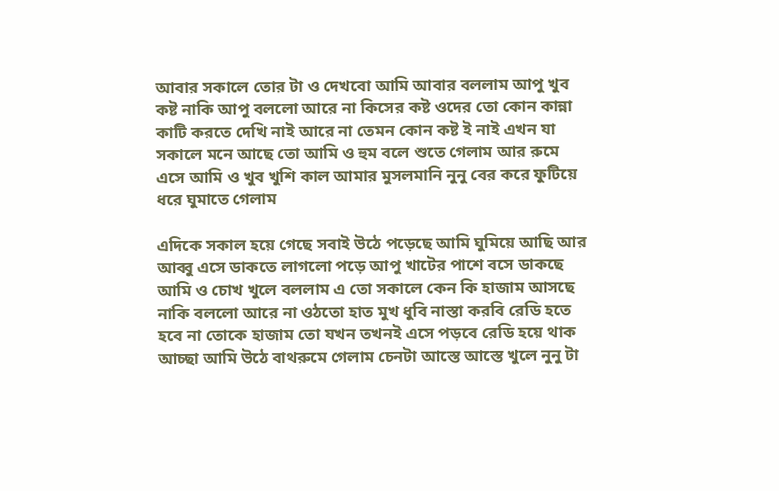আবার সকালে তোর টা ও দেখবো আমি আবার বললাম আপু খুব কষ্ট নাকি আপু বললো আরে না কিসের কষ্ট ওদের তো কোন কান্না কাটি করতে দেখি নাই আরে না তেমন কোন কষ্ট ই নাই এখন যা সকালে মনে আছে তো আমি ও হুম বলে শুতে গেলাম আর রুমে এসে আমি ও খুব খুশি কাল আমার মুসলমানি নুনু বের করে ফুটিয়ে ধরে ঘুমাতে গেলাম

এদিকে সকাল হয়ে গেছে সবাই উঠে পড়েছে আমি ঘুমিয়ে আছি আর আব্বু এসে ডাকতে লাগলো পড়ে আপু খাটের পাশে বসে ডাকছে আমি ও চোখ খুলে বললাম এ তো সকালে কেন কি হাজাম আসছে নাকি বললো আরে না ওঠতো হাত মুখ ধুবি নাস্তা করবি রেডি হতে হবে না তোকে হাজাম তো যখন তখনই এসে পড়বে রেডি হয়ে থাক আচ্ছা আমি উঠে বাথরুমে গেলাম চেনটা আস্তে আস্তে খুলে নুনু টা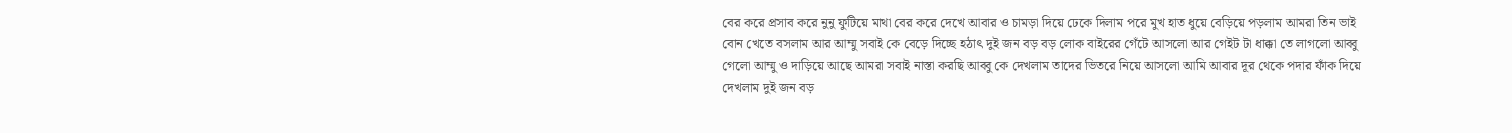বের করে প্রসাব করে নুনু ফুটিয়ে মাথা বের করে দেখে আবার ও চামড়া দিয়ে ঢেকে দিলাম পরে মুখ হাত ধুয়ে বেড়িয়ে পড়লাম আমরা তিন ভাই বোন খেতে বসলাম আর আম্মু সবাই কে বেড়ে দিচ্ছে হঠাৎ দুই জন বড় বড় লোক বাইরের গেঁটে আসলো আর গেইট টা ধাক্কা তে লাগলো আব্বু গেলো আম্মু ও দাড়িয়ে আছে আমরা সবাই নাস্তা করছি আব্বু কে দেখলাম তাদের ভিতরে নিয়ে আসলো আমি আবার দূর থেকে পদার ফাঁক দিয়ে দেখলাম দুই জন বড়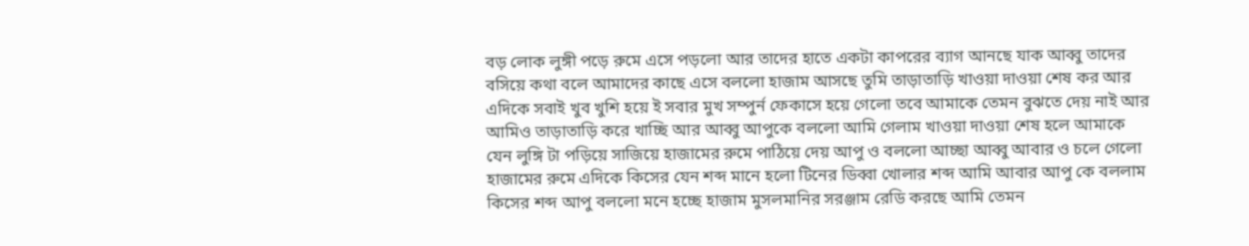বড় লোক লুঙ্গী পড়ে রুমে এসে পড়লো আর তাদের হাতে একটা কাপরের ব্যাগ আনছে যাক আব্বু তাদের বসিয়ে কথা বলে আমাদের কাছে এসে বললো হাজাম আসছে তুমি তাড়াতাড়ি খাওয়া দাওয়া শেষ কর আর এদিকে সবাই খুব খুশি হয়ে ই সবার মুখ সম্পুর্ন ফেকাসে হয়ে গেলো তবে আমাকে তেমন বুঝতে দেয় নাই আর আমিও তাড়াতাড়ি করে খাচ্ছি আর আব্বু আপুকে বললো আমি গেলাম খাওয়া দাওয়া শেষ হলে আমাকে যেন লুঙ্গি টা পড়িয়ে সাজিয়ে হাজামের রুমে পাঠিয়ে দেয় আপু ও বললো আচ্ছা আব্বু আবার ও চলে গেলো হাজামের রুমে এদিকে কিসের যেন শব্দ মানে হলো টিনের ডিব্বা খোলার শব্দ আমি আবার আপু কে বললাম কিসের শব্দ আপু বললো মনে হচ্ছে হাজাম মুসলমানির সরঞ্জাম রেডি করছে আমি তেমন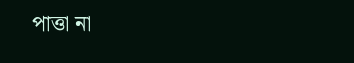পাত্তা না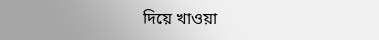দিয়ে খাওয়া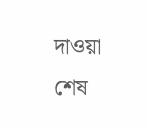দাওয়া শেষ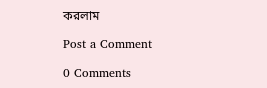করলাম

Post a Comment

0 Comments